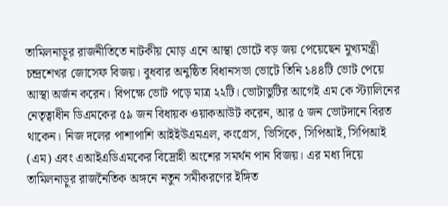তামিলনাড়ুর রাজনীতিতে নাটকীয় মোড় এনে আস্থা ভোটে বড় জয় পেয়েছেন মুখ্যমন্ত্রী চন্দ্রশেখর জোসেফ বিজয়। বুধবার অনুষ্ঠিত বিধানসভা ভোটে তিনি ১৪৪টি ভোট পেয়ে আস্থা অর্জন করেন। বিপক্ষে ভোট পড়ে মাত্র ২২টি। ভোটাভুটির আগেই এম কে স্ট্যালিনের নেতৃত্বাধীন ডিএমকের ৫৯ জন বিধায়ক ওয়াকআউট করেন, আর ৫ জন ভোটদানে বিরত থাকেন। নিজ দলের পাশাপাশি আইইউএমএল, কংগ্রেস, ভিসিকে, সিপিআই, সিপিআই (এম) এবং এআইএডিএমকের বিদ্রোহী অংশের সমর্থন পান বিজয়। এর মধ্য দিয়ে তামিলনাড়ুর রাজনৈতিক অঙ্গনে নতুন সমীকরণের ইঙ্গিত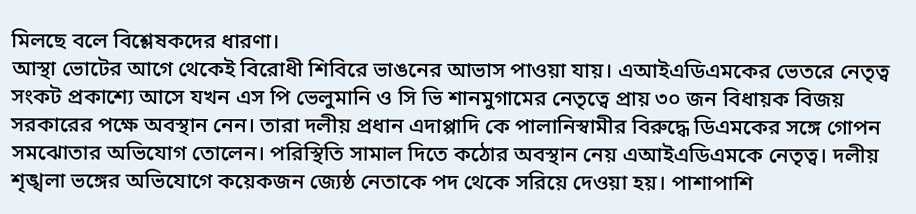মিলছে বলে বিশ্লেষকদের ধারণা।
আস্থা ভোটের আগে থেকেই বিরোধী শিবিরে ভাঙনের আভাস পাওয়া যায়। এআইএডিএমকের ভেতরে নেতৃত্ব সংকট প্রকাশ্যে আসে যখন এস পি ভেলুমানি ও সি ভি শানমুগামের নেতৃত্বে প্রায় ৩০ জন বিধায়ক বিজয় সরকারের পক্ষে অবস্থান নেন। তারা দলীয় প্রধান এদাপ্পাদি কে পালানিস্বামীর বিরুদ্ধে ডিএমকের সঙ্গে গোপন সমঝোতার অভিযোগ তোলেন। পরিস্থিতি সামাল দিতে কঠোর অবস্থান নেয় এআইএডিএমকে নেতৃত্ব। দলীয় শৃঙ্খলা ভঙ্গের অভিযোগে কয়েকজন জ্যেষ্ঠ নেতাকে পদ থেকে সরিয়ে দেওয়া হয়। পাশাপাশি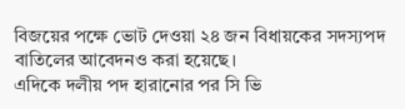বিজয়ের পক্ষে ভোট দেওয়া ২৪ জন বিধায়কের সদস্যপদ বাতিলের আবেদনও করা হয়েছে।
এদিকে দলীয় পদ হারানোর পর সি ভি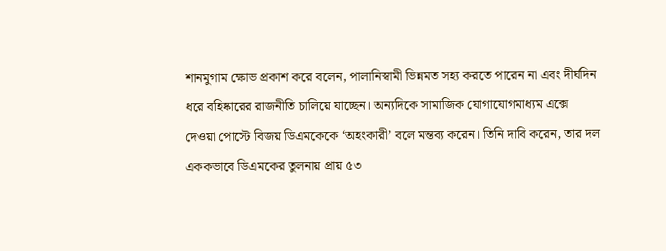শানমুগাম ক্ষোভ প্রকাশ করে বলেন, পালানিস্বামী ভিন্নমত সহ্য করতে পারেন না এবং দীর্ঘদিন ধরে বহিষ্কারের রাজনীতি চালিয়ে যাচ্ছেন। অন্যদিকে সামাজিক যোগাযোগমাধ্যম এক্সে দেওয়া পোস্টে বিজয় ডিএমকেকে ‘অহংকারী’ বলে মন্তব্য করেন। তিনি দাবি করেন, তার দল এককভাবে ডিএমকের তুলনায় প্রায় ৫৩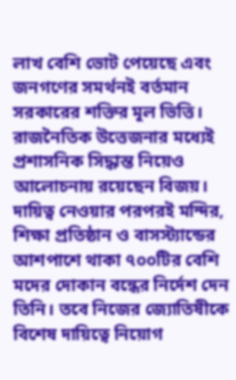লাখ বেশি ভোট পেয়েছে এবং জনগণের সমর্থনই বর্তমান সরকারের শক্তির মূল ভিত্তি।
রাজনৈতিক উত্তেজনার মধ্যেই প্রশাসনিক সিদ্ধান্ত নিয়েও আলোচনায় রয়েছেন বিজয়। দায়িত্ব নেওয়ার পরপরই মন্দির, শিক্ষা প্রতিষ্ঠান ও বাসস্ট্যান্ডের আশপাশে থাকা ৭০০টির বেশি মদের দোকান বন্ধের নির্দেশ দেন তিনি। তবে নিজের জ্যোতিষীকে বিশেষ দায়িত্বে নিয়োগ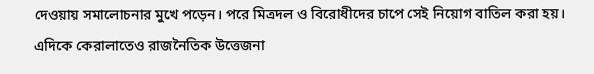দেওয়ায় সমালোচনার মুখে পড়েন। পরে মিত্রদল ও বিরোধীদের চাপে সেই নিয়োগ বাতিল করা হয়।
এদিকে কেরালাতেও রাজনৈতিক উত্তেজনা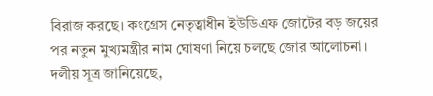বিরাজ করছে। কংগ্রেস নেতৃত্বাধীন ইউডিএফ জোটের বড় জয়ের পর নতুন মুখ্যমন্ত্রীর নাম ঘোষণা নিয়ে চলছে জোর আলোচনা। দলীয় সূত্র জানিয়েছে,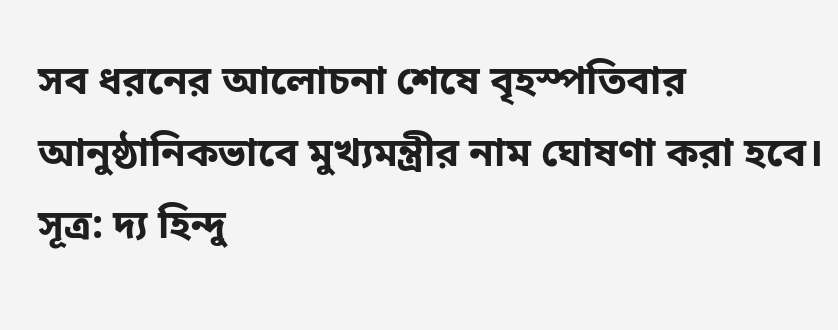সব ধরনের আলোচনা শেষে বৃহস্পতিবার আনুষ্ঠানিকভাবে মুখ্যমন্ত্রীর নাম ঘোষণা করা হবে।
সূত্র: দ্য হিন্দু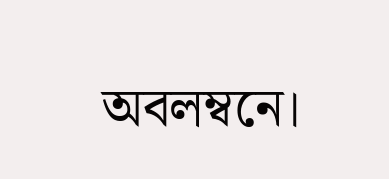অবলম্বনে।